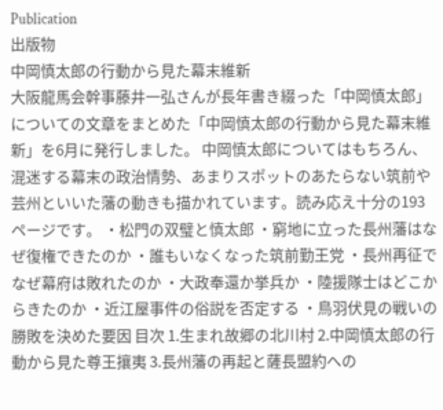Publication
出版物
中岡慎太郎の行動から見た幕末維新
大阪龍馬会幹事藤井一弘さんが長年書き綴った「中岡慎太郎」についての文章をまとめた「中岡慎太郎の行動から見た幕末維新」を6月に発行しました。 中岡慎太郎についてはもちろん、混迷する幕末の政治情勢、あまりスポットのあたらない筑前や芸州といいた藩の動きも描かれています。読み応え十分の193ページです。 ・松門の双璧と慎太郎 ・窮地に立った長州藩はなぜ復権できたのか ・誰もいなくなった筑前勤王党 ・長州再征でなぜ幕府は敗れたのか ・大政奉還か挙兵か ・陸援隊士はどこからきたのか ・近江屋事件の俗説を否定する ・鳥羽伏見の戦いの勝敗を決めた要因 目次 1.生まれ故郷の北川村 2.中岡慎太郎の行動から見た尊王攘夷 3.長州藩の再起と薩長盟約への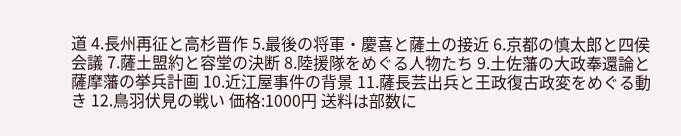道 4.長州再征と高杉晋作 5.最後の将軍・慶喜と薩土の接近 6.京都の慎太郎と四侯会議 7.薩土盟約と容堂の決断 8.陸援隊をめぐる人物たち 9.土佐藩の大政奉還論と薩摩藩の挙兵計画 10.近江屋事件の背景 11.薩長芸出兵と王政復古政変をめぐる動き 12.鳥羽伏見の戦い 価格:1000円 送料は部数に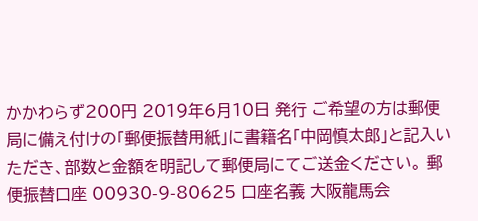かかわらず200円 2019年6月10日 発行 ご希望の方は郵便局に備え付けの「郵便振替用紙」に書籍名「中岡慎太郎」と記入いただき、部数と金額を明記して郵便局にてご送金ください。 郵便振替口座 00930-9-80625 口座名義 大阪龍馬会